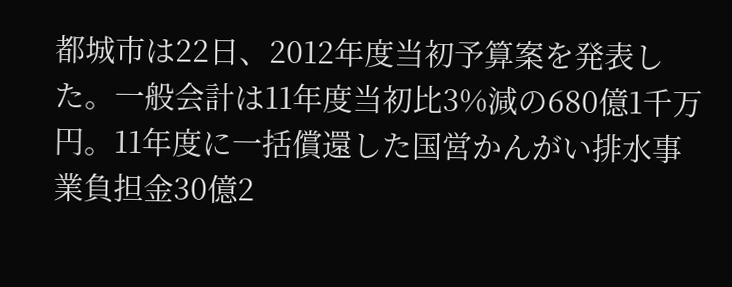都城市は22日、2012年度当初予算案を発表した。一般会計は11年度当初比3%減の680億1千万円。11年度に一括償還した国営かんがい排水事業負担金30億2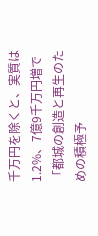千万円を除くと、実質は1.2%、7億9千万円増で「都城の創造と再生のための積極予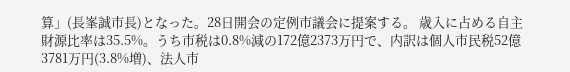算」(長峯誠市長)となった。28日開会の定例市議会に提案する。 歳入に占める自主財源比率は35.5%。うち市税は0.8%減の172億2373万円で、内訳は個人市民税52億3781万円(3.8%増)、法人市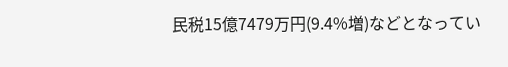民税15億7479万円(9.4%増)などとなってい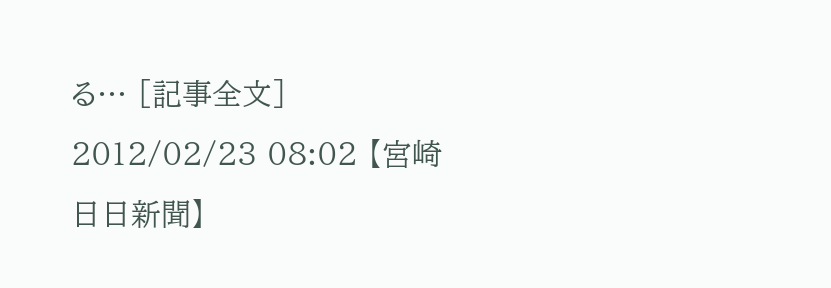る… [記事全文]
2012/02/23 08:02 【宮崎日日新聞】